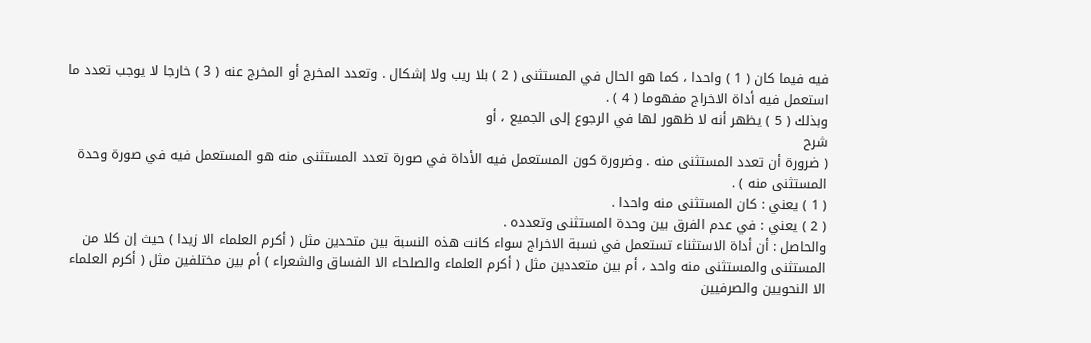فيه فيما كان ( 1 ) واحدا ، كما هو الحال في المستثنى ( 2 ) بلا ريب ولا إشكال . وتعدد المخرج أو المخرج عنه ( 3 ) خارجا لا يوجب تعدد ما
استعمل فيه أداة الاخراج مفهوما ( 4 ) .
وبذلك ( 5 ) يظهر أنه لا ظهور لها في الرجوع إلى الجميع ، أو
شرح
( ضرورة أن تعدد المستثنى منه . وضرورة كون المستعمل فيه الأداة في صورة تعدد المستثنى منه هو المستعمل فيه في صورة وحدة
المستثنى منه ) .
( 1 ) يعني : كان المستثنى منه واحدا .
( 2 ) يعني : في عدم الفرق بين وحدة المستثنى وتعدده .
والحاصل : أن أداة الاستثناء تستعمل في نسبة الاخراج سواء كانت هذه النسبة بين متحدين مثل ( أكرم العلماء الا زيدا ) حيث إن كلا من
المستثنى والمستثنى منه واحد ، أم بين متعددين مثل ( أكرم العلماء والصلحاء الا الفساق والشعراء ) أم بين مختلفين مثل ( أكرم العلماء
الا النحويين والصرفيين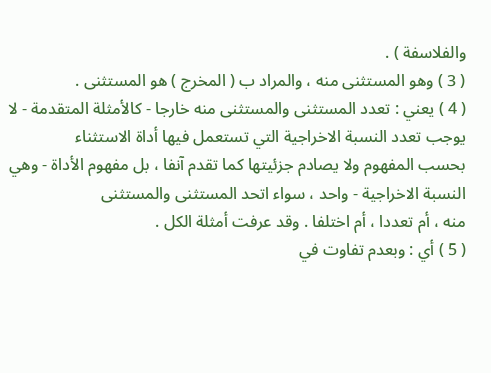والفلاسفة ) .
( 3 ) وهو المستثنى منه ، والمراد ب ( المخرج ) هو المستثنى .
( 4 ) يعني : تعدد المستثنى والمستثنى منه خارجا - كالأمثلة المتقدمة - لا يوجب تعدد النسبة الاخراجية التي تستعمل فيها أداة الاستثناء
بحسب المفهوم ولا يصادم جزئيتها كما تقدم آنفا ، بل مفهوم الأداة - وهي النسبة الاخراجية - واحد ، سواء اتحد المستثنى والمستثنى
منه ، أم تعددا ، أم اختلفا . وقد عرفت أمثلة الكل .
( 5 ) أي : وبعدم تفاوت في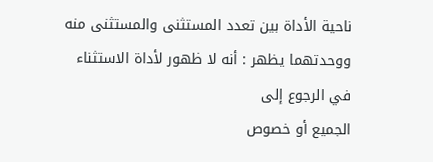ناحية الأداة بين تعدد المستثنى والمستثنى منه ووحدتهما يظهر : أنه لا ظهور لأداة الاستثناء في الرجوع إلى
الجميع أو خصوص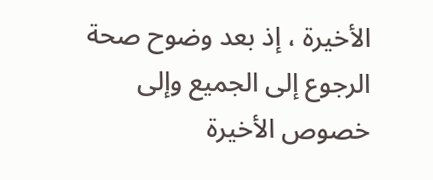الأخيرة ، إذ بعد وضوح صحة الرجوع إلى الجميع وإلى خصوص الأخيرة